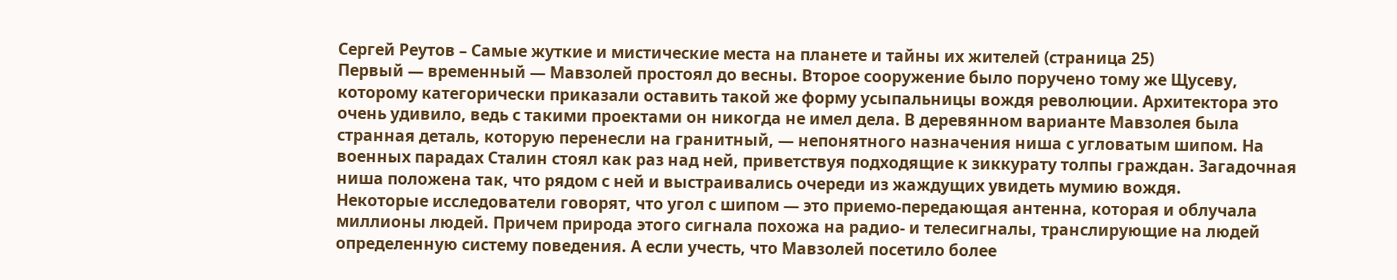Сергей Реутов – Самые жуткие и мистические места на планете и тайны их жителей (страница 25)
Первый — временный — Мавзолей простоял до весны. Второе сооружение было поручено тому же Щусеву, которому категорически приказали оставить такой же форму усыпальницы вождя революции. Архитектора это очень удивило, ведь с такими проектами он никогда не имел дела. В деревянном варианте Мавзолея была странная деталь, которую перенесли на гранитный, — непонятного назначения ниша с угловатым шипом. На военных парадах Сталин стоял как раз над ней, приветствуя подходящие к зиккурату толпы граждан. Загадочная ниша положена так, что рядом с ней и выстраивались очереди из жаждущих увидеть мумию вождя.
Некоторые исследователи говорят, что угол с шипом — это приемо-передающая антенна, которая и облучала миллионы людей. Причем природа этого сигнала похожа на радио- и телесигналы, транслирующие на людей определенную систему поведения. А если учесть, что Мавзолей посетило более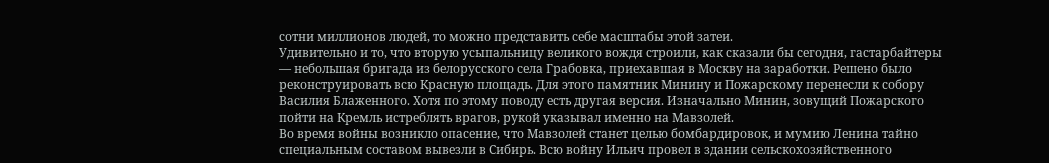сотни миллионов людей, то можно представить себе масштабы этой затеи.
Удивительно и то, что вторую усыпальницу великого вождя строили, как сказали бы сегодня, гастарбайтеры — небольшая бригада из белорусского села Грабовка, приехавшая в Москву на заработки. Решено было реконструировать всю Красную площадь. Для этого памятник Минину и Пожарскому перенесли к собору Василия Блаженного. Хотя по этому поводу есть другая версия. Изначально Минин, зовущий Пожарского пойти на Кремль истреблять врагов, рукой указывал именно на Мавзолей.
Во время войны возникло опасение, что Мавзолей станет целью бомбардировок, и мумию Ленина тайно специальным составом вывезли в Сибирь. Всю войну Ильич провел в здании сельскохозяйственного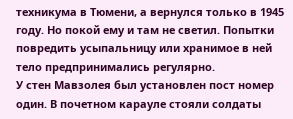техникума в Тюмени, а вернулся только в 1945 году. Но покой ему и там не светил. Попытки повредить усыпальницу или хранимое в ней тело предпринимались регулярно.
У стен Мавзолея был установлен пост номер один. В почетном карауле стояли солдаты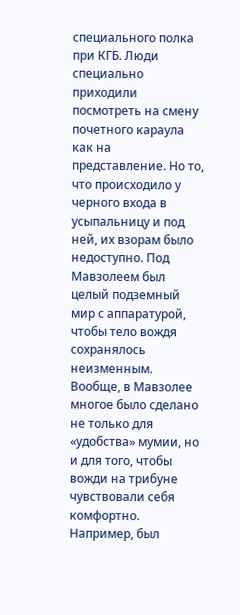специального полка при КГБ. Люди специально приходили посмотреть на смену почетного караула как на представление. Но то, что происходило у черного входа в усыпальницу и под ней, их взорам было недоступно. Под Мавзолеем был целый подземный мир с аппаратурой, чтобы тело вождя сохранялось неизменным.
Вообще, в Мавзолее многое было сделано не только для «удобства» мумии, но и для того, чтобы вожди на трибуне чувствовали себя комфортно. Например, был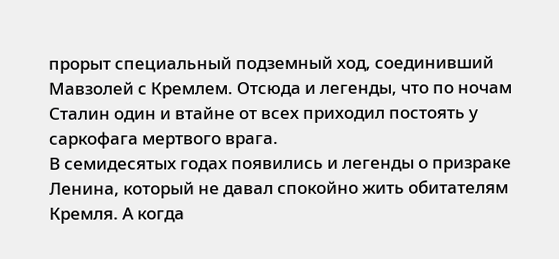прорыт специальный подземный ход, соединивший Мавзолей с Кремлем. Отсюда и легенды, что по ночам Сталин один и втайне от всех приходил постоять у саркофага мертвого врага.
В семидесятых годах появились и легенды о призраке Ленина, который не давал спокойно жить обитателям Кремля. А когда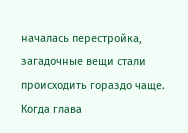началась перестройка, загадочные вещи стали происходить гораздо чаще.
Когда глава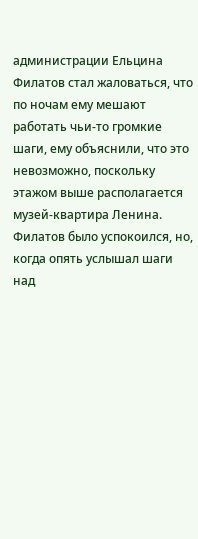администрации Ельцина Филатов стал жаловаться, что по ночам ему мешают работать чьи-то громкие шаги, ему объяснили, что это невозможно, поскольку этажом выше располагается музей-квартира Ленина. Филатов было успокоился, но, когда опять услышал шаги над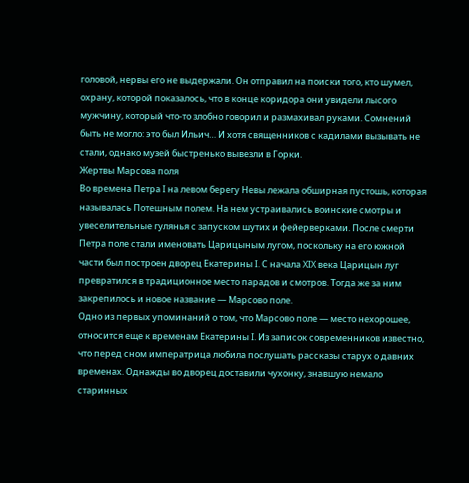головой, нервы его не выдержали. Он отправил на поиски того, кто шумел, охрану, которой показалось, что в конце коридора они увидели лысого мужчину, который что-то злобно говорил и размахивал руками. Сомнений быть не могло: это был Ильич… И хотя священников с кадилами вызывать не стали, однако музей быстренько вывезли в Горки.
Жертвы Марсова поля
Во времена Петра I на левом берегу Невы лежала обширная пустошь, которая называлась Потешным полем. На нем устраивались воинские смотры и увеселительные гулянья с запуском шутих и фейерверками. После смерти Петра поле стали именовать Царицыным лугом, поскольку на его южной части был построен дворец Екатерины I. С начала XIX века Царицын луг превратился в традиционное место парадов и смотров. Тогда же за ним закрепилось и новое название — Марсово поле.
Одно из первых упоминаний о том, что Марсово поле — место нехорошее, относится еще к временам Екатерины I. Из записок современников известно, что перед сном императрица любила послушать рассказы старух о давних временах. Однажды во дворец доставили чухонку, знавшую немало старинных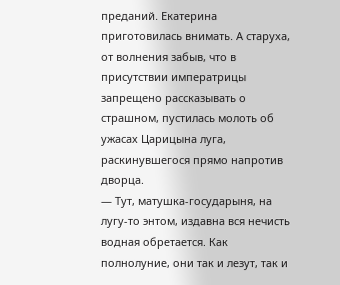преданий. Екатерина приготовилась внимать. А старуха, от волнения забыв, что в присутствии императрицы запрещено рассказывать о страшном, пустилась молоть об ужасах Царицына луга, раскинувшегося прямо напротив дворца.
— Тут, матушка-государыня, на лугу-то энтом, издавна вся нечисть водная обретается. Как полнолуние, они так и лезут, так и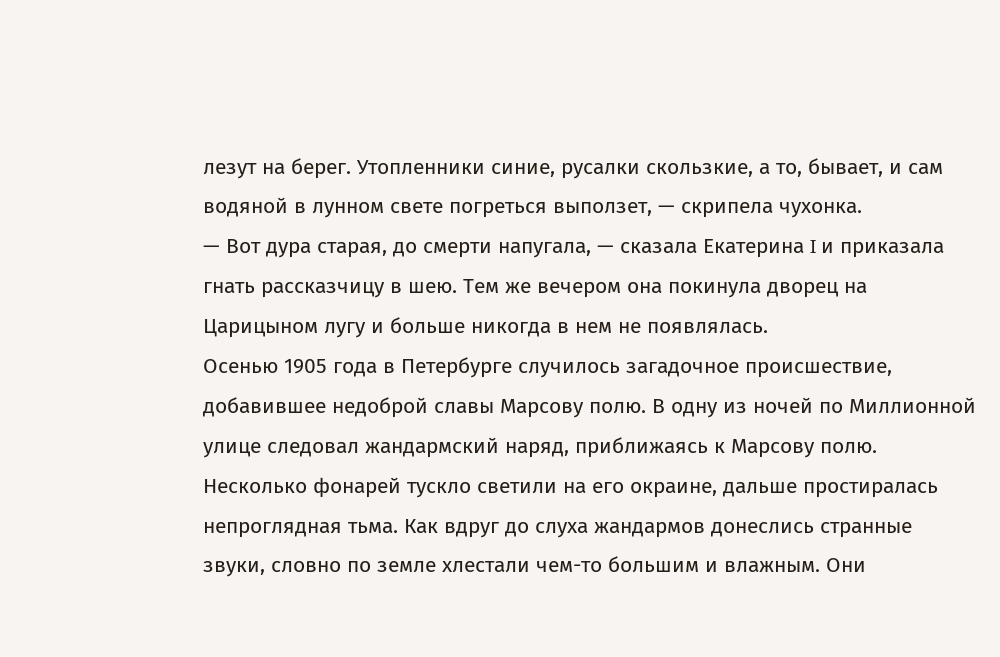лезут на берег. Утопленники синие, русалки скользкие, а то, бывает, и сам водяной в лунном свете погреться выползет, — скрипела чухонка.
— Вот дура старая, до смерти напугала, — сказала Екатерина I и приказала гнать рассказчицу в шею. Тем же вечером она покинула дворец на Царицыном лугу и больше никогда в нем не появлялась.
Осенью 1905 года в Петербурге случилось загадочное происшествие, добавившее недоброй славы Марсову полю. В одну из ночей по Миллионной улице следовал жандармский наряд, приближаясь к Марсову полю. Несколько фонарей тускло светили на его окраине, дальше простиралась непроглядная тьма. Как вдруг до слуха жандармов донеслись странные звуки, словно по земле хлестали чем-то большим и влажным. Они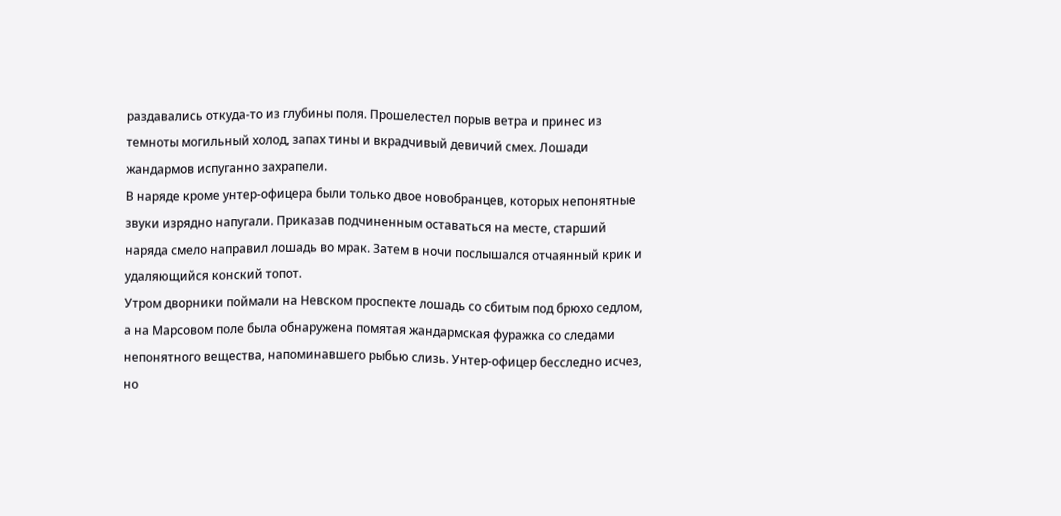раздавались откуда-то из глубины поля. Прошелестел порыв ветра и принес из темноты могильный холод, запах тины и вкрадчивый девичий смех. Лошади жандармов испуганно захрапели.
В наряде кроме унтер-офицера были только двое новобранцев, которых непонятные звуки изрядно напугали. Приказав подчиненным оставаться на месте, старший наряда смело направил лошадь во мрак. Затем в ночи послышался отчаянный крик и удаляющийся конский топот.
Утром дворники поймали на Невском проспекте лошадь со сбитым под брюхо седлом, а на Марсовом поле была обнаружена помятая жандармская фуражка со следами непонятного вещества, напоминавшего рыбью слизь. Унтер-офицер бесследно исчез, но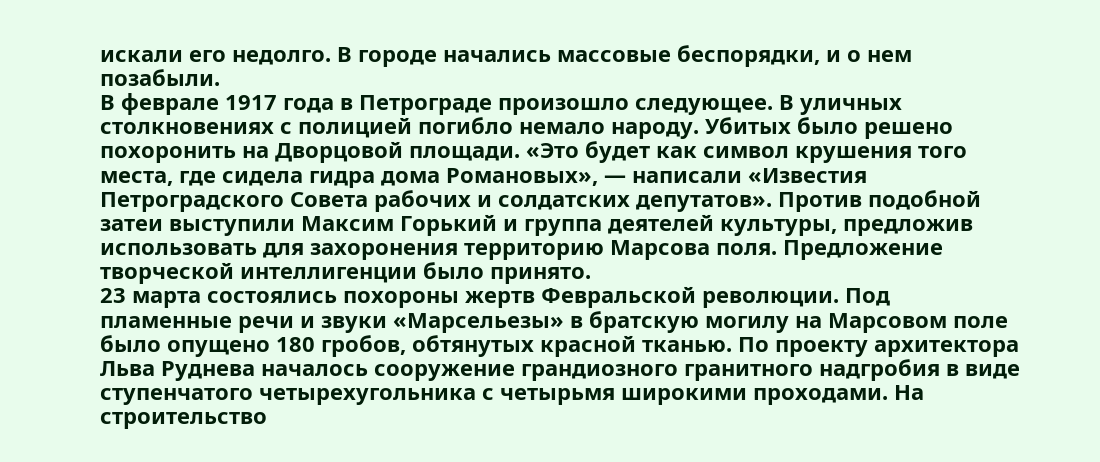искали его недолго. В городе начались массовые беспорядки, и о нем позабыли.
В феврале 1917 года в Петрограде произошло следующее. В уличных столкновениях с полицией погибло немало народу. Убитых было решено похоронить на Дворцовой площади. «Это будет как символ крушения того места, где сидела гидра дома Романовых», — написали «Известия Петроградского Совета рабочих и солдатских депутатов». Против подобной затеи выступили Максим Горький и группа деятелей культуры, предложив использовать для захоронения территорию Марсова поля. Предложение творческой интеллигенции было принято.
23 марта состоялись похороны жертв Февральской революции. Под пламенные речи и звуки «Марсельезы» в братскую могилу на Марсовом поле было опущено 180 гробов, обтянутых красной тканью. По проекту архитектора Льва Руднева началось сооружение грандиозного гранитного надгробия в виде ступенчатого четырехугольника с четырьмя широкими проходами. На строительство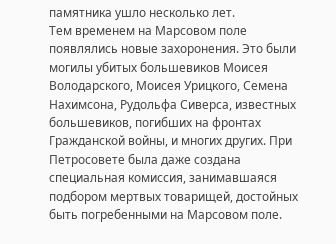памятника ушло несколько лет.
Тем временем на Марсовом поле появлялись новые захоронения. Это были могилы убитых большевиков Моисея Володарского, Моисея Урицкого, Семена Нахимсона, Рудольфа Сиверса, известных большевиков, погибших на фронтах Гражданской войны, и многих других. При Петросовете была даже создана специальная комиссия, занимавшаяся подбором мертвых товарищей, достойных быть погребенными на Марсовом поле.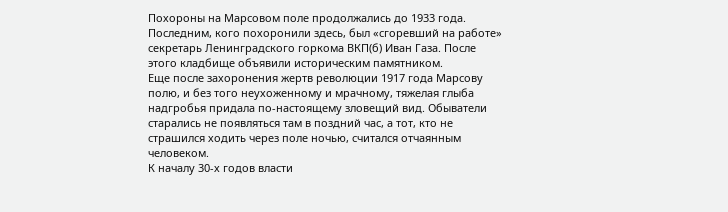Похороны на Марсовом поле продолжались до 1933 года. Последним, кого похоронили здесь, был «сгоревший на работе» секретарь Ленинградского горкома ВКП(б) Иван Газа. После этого кладбище объявили историческим памятником.
Еще после захоронения жертв революции 1917 года Марсову полю, и без того неухоженному и мрачному, тяжелая глыба надгробья придала по-настоящему зловещий вид. Обыватели старались не появляться там в поздний час, а тот, кто не страшился ходить через поле ночью, считался отчаянным человеком.
К началу 30-х годов власти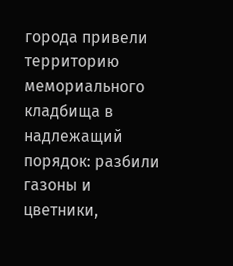города привели территорию мемориального кладбища в надлежащий порядок: разбили газоны и цветники,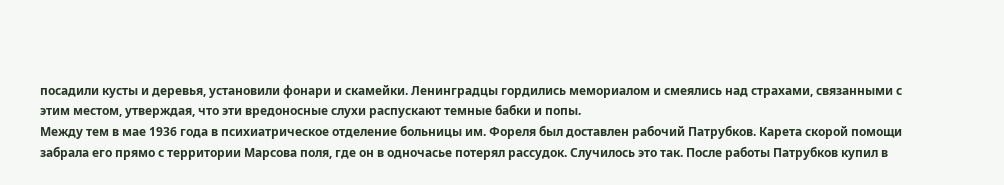посадили кусты и деревья, установили фонари и скамейки. Ленинградцы гордились мемориалом и смеялись над страхами, связанными с этим местом, утверждая, что эти вредоносные слухи распускают темные бабки и попы.
Между тем в мае 1936 года в психиатрическое отделение больницы им. Фореля был доставлен рабочий Патрубков. Карета скорой помощи забрала его прямо с территории Марсова поля, где он в одночасье потерял рассудок. Случилось это так. После работы Патрубков купил в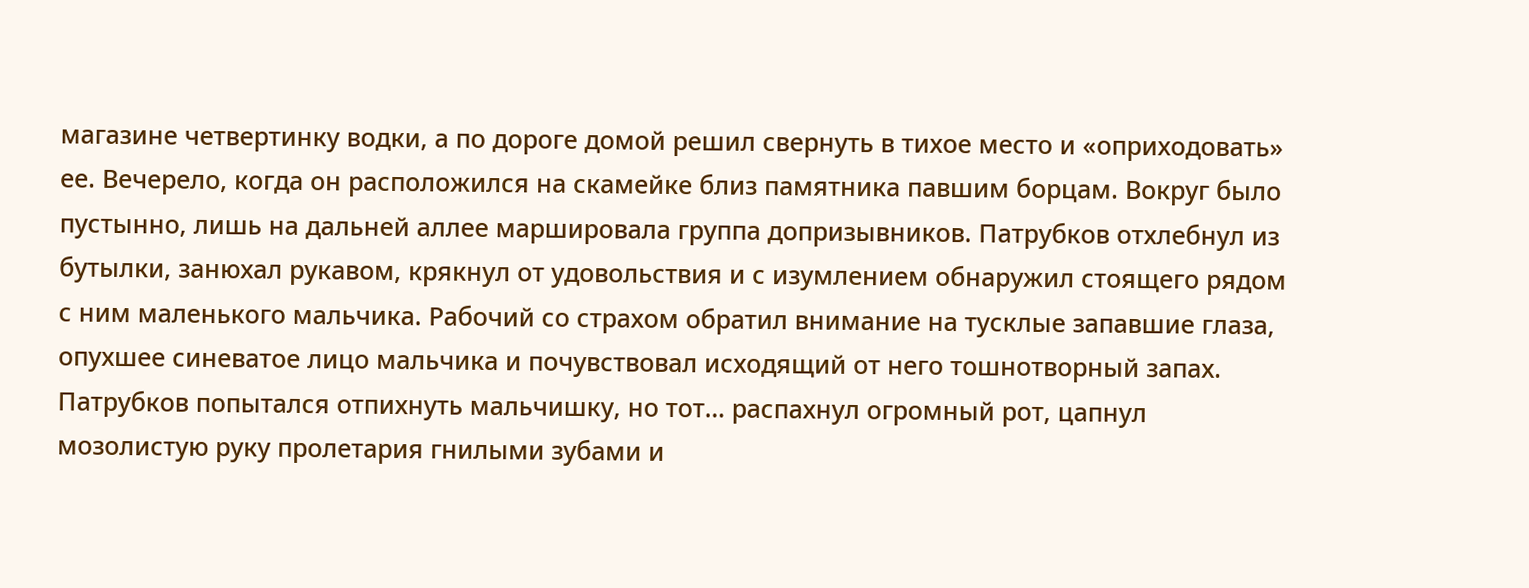магазине четвертинку водки, а по дороге домой решил свернуть в тихое место и «оприходовать» ее. Вечерело, когда он расположился на скамейке близ памятника павшим борцам. Вокруг было пустынно, лишь на дальней аллее маршировала группа допризывников. Патрубков отхлебнул из бутылки, занюхал рукавом, крякнул от удовольствия и с изумлением обнаружил стоящего рядом с ним маленького мальчика. Рабочий со страхом обратил внимание на тусклые запавшие глаза, опухшее синеватое лицо мальчика и почувствовал исходящий от него тошнотворный запах. Патрубков попытался отпихнуть мальчишку, но тот… распахнул огромный рот, цапнул мозолистую руку пролетария гнилыми зубами и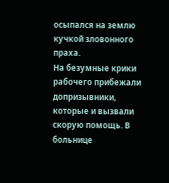осыпался на землю кучкой зловонного праха.
На безумные крики рабочего прибежали допризывники, которые и вызвали скорую помощь. В больнице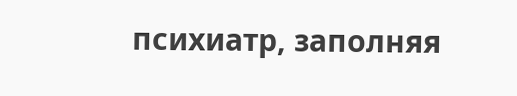психиатр, заполняя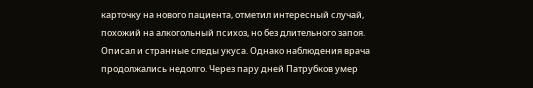карточку на нового пациента, отметил интересный случай, похожий на алкогольный психоз, но без длительного запоя. Описал и странные следы укуса. Однако наблюдения врача продолжались недолго. Через пару дней Патрубков умер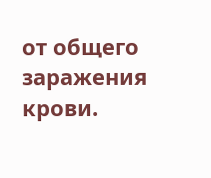от общего заражения крови.